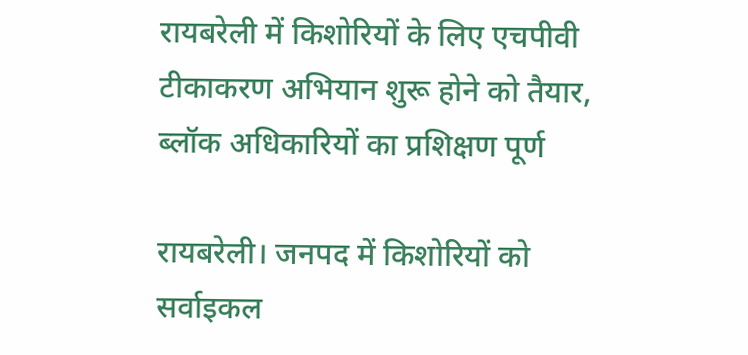रायबरेली में किशोरियों के लिए एचपीवी टीकाकरण अभियान शुरू होने को तैयार, ब्लॉक अधिकारियों का प्रशिक्षण पूर्ण

रायबरेली। जनपद में किशोरियों को सर्वाइकल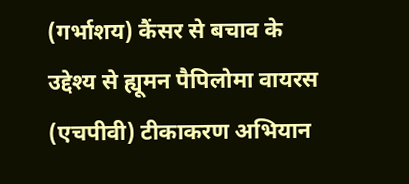(गर्भाशय) कैंसर से बचाव के उद्देश्य से ह्यूमन पैपिलोमा वायरस (एचपीवी) टीकाकरण अभियान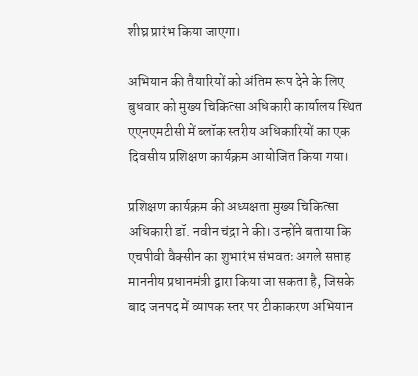शीघ्र प्रारंभ किया जाएगा।

अभियान की तैयारियों को अंतिम रूप देने के लिए बुधवार को मुख्य चिकित्सा अधिकारी कार्यालय स्थित एएनएमटीसी में ब्लॉक स्तरीय अधिकारियों का एक दिवसीय प्रशिक्षण कार्यक्रम आयोजित किया गया।

प्रशिक्षण कार्यक्रम की अध्यक्षता मुख्य चिकित्सा अधिकारी डॉ. नवीन चंद्रा ने की। उन्होंने बताया कि एचपीवी वैक्सीन का शुभारंभ संभवतः अगले सप्ताह माननीय प्रधानमंत्री द्वारा किया जा सकता है, जिसके बाद जनपद में व्यापक स्तर पर टीकाकरण अभियान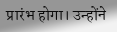प्रारंभ होगा। उन्होंने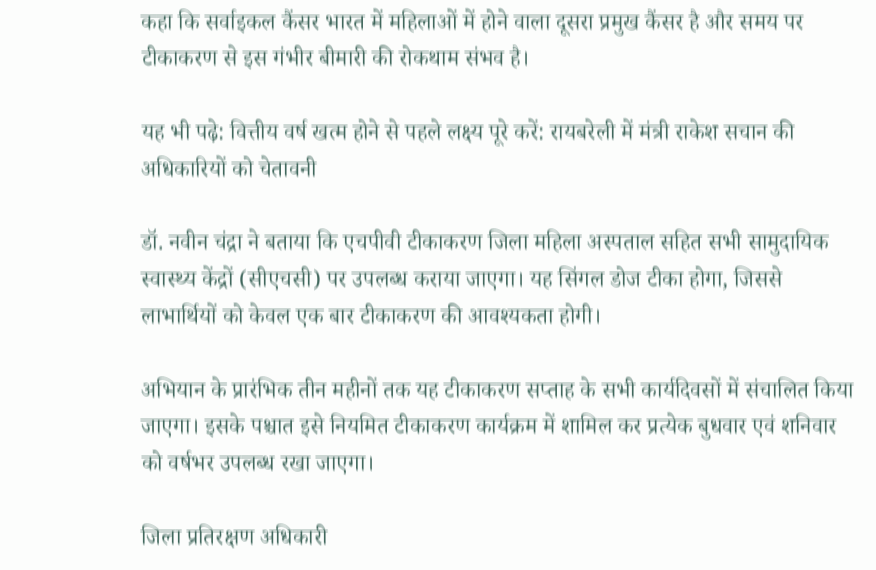कहा कि सर्वाइकल कैंसर भारत में महिलाओं में होने वाला दूसरा प्रमुख कैंसर है और समय पर टीकाकरण से इस गंभीर बीमारी की रोकथाम संभव है।

यह भी पढ़े: वित्तीय वर्ष खत्म होने से पहले लक्ष्य पूरे करें: रायबरेली में मंत्री राकेश सचान की अधिकारियों को चेतावनी

डॉ. नवीन चंद्रा ने बताया कि एचपीवी टीकाकरण जिला महिला अस्पताल सहित सभी सामुदायिक स्वास्थ्य केंद्रों (सीएचसी) पर उपलब्ध कराया जाएगा। यह सिंगल डोज टीका होगा, जिससे लाभार्थियों को केवल एक बार टीकाकरण की आवश्यकता होगी।

अभियान के प्रारंभिक तीन महीनों तक यह टीकाकरण सप्ताह के सभी कार्यदिवसों में संचालित किया जाएगा। इसके पश्चात इसे नियमित टीकाकरण कार्यक्रम में शामिल कर प्रत्येक बुधवार एवं शनिवार को वर्षभर उपलब्ध रखा जाएगा।

जिला प्रतिरक्षण अधिकारी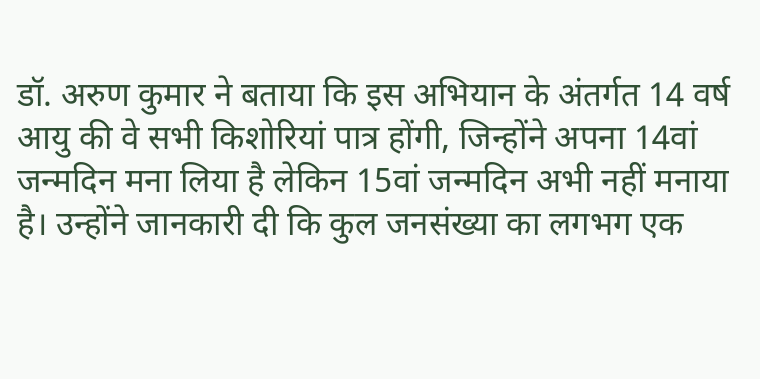डॉ. अरुण कुमार ने बताया कि इस अभियान के अंतर्गत 14 वर्ष आयु की वे सभी किशोरियां पात्र होंगी, जिन्होंने अपना 14वां जन्मदिन मना लिया है लेकिन 15वां जन्मदिन अभी नहीं मनाया है। उन्होंने जानकारी दी कि कुल जनसंख्या का लगभग एक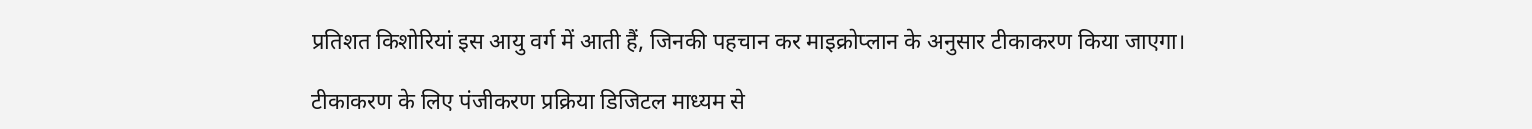प्रतिशत किशोरियां इस आयु वर्ग में आती हैं, जिनकी पहचान कर माइक्रोप्लान के अनुसार टीकाकरण किया जाएगा।

टीकाकरण के लिए पंजीकरण प्रक्रिया डिजिटल माध्यम से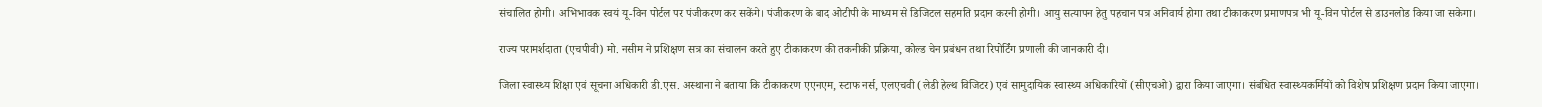संचालित होगी। अभिभावक स्वयं यू-विन पोर्टल पर पंजीकरण कर सकेंगे। पंजीकरण के बाद ओटीपी के माध्यम से डिजिटल सहमति प्रदान करनी होगी। आयु सत्यापन हेतु पहचान पत्र अनिवार्य होगा तथा टीकाकरण प्रमाणपत्र भी यू-विन पोर्टल से डाउनलोड किया जा सकेगा।

राज्य परामर्शदाता (एचपीवी) मो. नसीम ने प्रशिक्षण सत्र का संचालन करते हुए टीकाकरण की तकनीकी प्रक्रिया, कोल्ड चेन प्रबंधन तथा रिपोर्टिंग प्रणाली की जानकारी दी।

जिला स्वास्थ्य शिक्षा एवं सूचना अधिकारी डी.एस. अस्थाना ने बताया कि टीकाकरण एएनएम, स्टाफ नर्स, एलएचवी (लेडी हेल्थ विजिटर) एवं सामुदायिक स्वास्थ्य अधिकारियों (सीएचओ) द्वारा किया जाएगा। संबंधित स्वास्थ्यकर्मियों को विशेष प्रशिक्षण प्रदान किया जाएगा।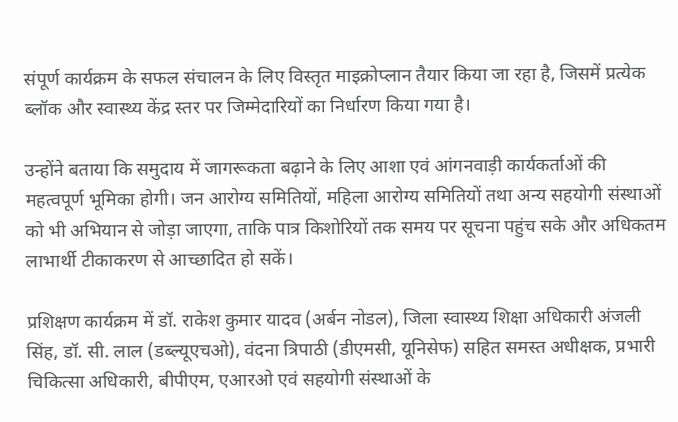संपूर्ण कार्यक्रम के सफल संचालन के लिए विस्तृत माइक्रोप्लान तैयार किया जा रहा है, जिसमें प्रत्येक ब्लॉक और स्वास्थ्य केंद्र स्तर पर जिम्मेदारियों का निर्धारण किया गया है।

उन्होंने बताया कि समुदाय में जागरूकता बढ़ाने के लिए आशा एवं आंगनवाड़ी कार्यकर्ताओं की महत्वपूर्ण भूमिका होगी। जन आरोग्य समितियों, महिला आरोग्य समितियों तथा अन्य सहयोगी संस्थाओं को भी अभियान से जोड़ा जाएगा, ताकि पात्र किशोरियों तक समय पर सूचना पहुंच सके और अधिकतम लाभार्थी टीकाकरण से आच्छादित हो सकें।

प्रशिक्षण कार्यक्रम में डॉ. राकेश कुमार यादव (अर्बन नोडल), जिला स्वास्थ्य शिक्षा अधिकारी अंजली सिंह, डॉ. सी. लाल (डब्ल्यूएचओ), वंदना त्रिपाठी (डीएमसी, यूनिसेफ) सहित समस्त अधीक्षक, प्रभारी चिकित्सा अधिकारी, बीपीएम, एआरओ एवं सहयोगी संस्थाओं के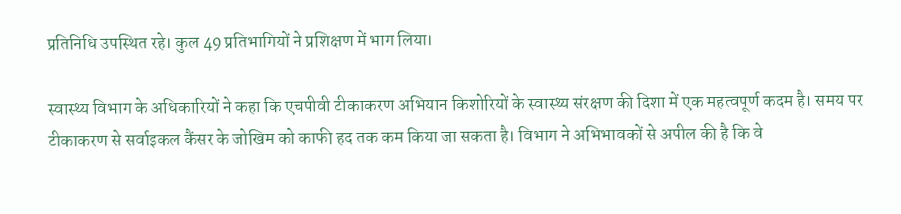प्रतिनिधि उपस्थित रहे। कुल 49 प्रतिभागियों ने प्रशिक्षण में भाग लिया।

स्वास्थ्य विभाग के अधिकारियों ने कहा कि एचपीवी टीकाकरण अभियान किशोरियों के स्वास्थ्य संरक्षण की दिशा में एक महत्वपूर्ण कदम है। समय पर टीकाकरण से सर्वाइकल कैंसर के जोखिम को काफी हद तक कम किया जा सकता है। विभाग ने अभिभावकों से अपील की है कि वे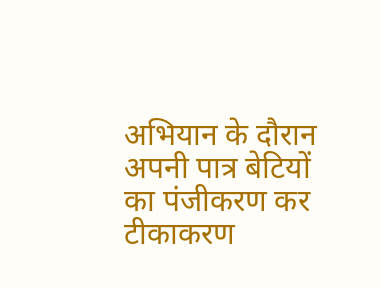अभियान के दौरान अपनी पात्र बेटियों का पंजीकरण कर टीकाकरण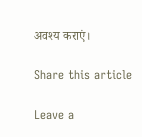अवश्य कराएं।

Share this article

Leave a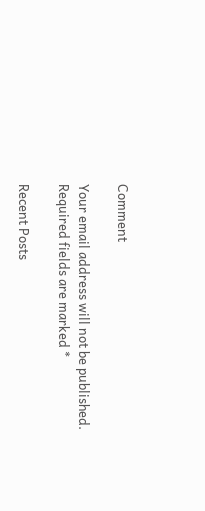Comment

Your email address will not be published. Required fields are marked *

Recent Posts